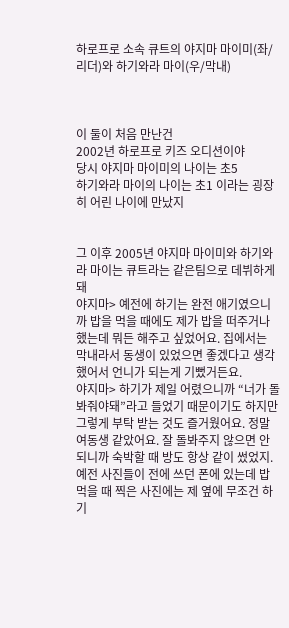하로프로 소속 큐트의 야지마 마이미(좌/리더)와 하기와라 마이(우/막내)



이 둘이 처음 만난건
2002년 하로프로 키즈 오디션이야
당시 야지마 마이미의 나이는 초5
하기와라 마이의 나이는 초1 이라는 굉장히 어린 나이에 만났지


그 이후 2005년 야지마 마이미와 하기와라 마이는 큐트라는 같은팀으로 데뷔하게 돼
야지마> 예전에 하기는 완전 애기였으니까 밥을 먹을 때에도 제가 밥을 떠주거나 했는데 뭐든 해주고 싶었어요. 집에서는 막내라서 동생이 있었으면 좋겠다고 생각했어서 언니가 되는게 기뻤거든요.
야지마> 하기가 제일 어렸으니까 “너가 돌봐줘야돼”라고 들었기 때문이기도 하지만 그렇게 부탁 받는 것도 즐거웠어요. 정말 여동생 같았어요. 잘 돌봐주지 않으면 안되니까 숙박할 때 방도 항상 같이 썼었지. 예전 사진들이 전에 쓰던 폰에 있는데 밥 먹을 때 찍은 사진에는 제 옆에 무조건 하기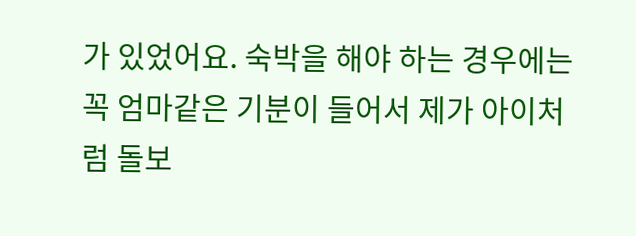가 있었어요. 숙박을 해야 하는 경우에는 꼭 엄마같은 기분이 들어서 제가 아이처럼 돌보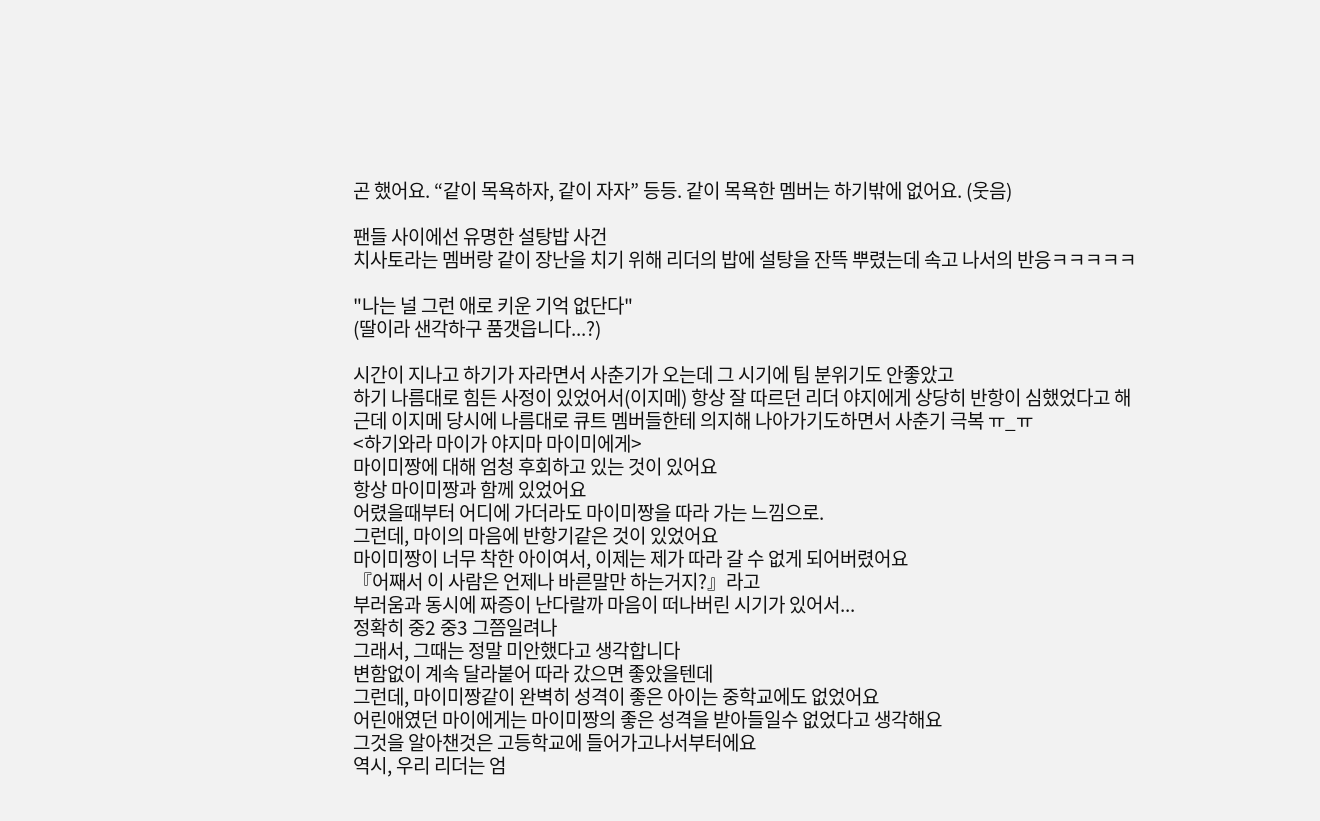곤 했어요. “같이 목욕하자, 같이 자자” 등등. 같이 목욕한 멤버는 하기밖에 없어요. (웃음)

팬들 사이에선 유명한 설탕밥 사건
치사토라는 멤버랑 같이 장난을 치기 위해 리더의 밥에 설탕을 잔뜩 뿌렸는데 속고 나서의 반응ㅋㅋㅋㅋㅋ

"나는 널 그런 애로 키운 기억 없단다"
(딸이라 샌각하구 품갯읍니다...?)

시간이 지나고 하기가 자라면서 사춘기가 오는데 그 시기에 팀 분위기도 안좋았고
하기 나름대로 힘든 사정이 있었어서(이지메) 항상 잘 따르던 리더 야지에게 상당히 반항이 심했었다고 해
근데 이지메 당시에 나름대로 큐트 멤버들한테 의지해 나아가기도하면서 사춘기 극복 ㅠ_ㅠ
<하기와라 마이가 야지마 마이미에게>
마이미짱에 대해 엄청 후회하고 있는 것이 있어요
항상 마이미짱과 함께 있었어요
어렸을때부터 어디에 가더라도 마이미짱을 따라 가는 느낌으로.
그런데, 마이의 마음에 반항기같은 것이 있었어요
마이미짱이 너무 착한 아이여서, 이제는 제가 따라 갈 수 없게 되어버렸어요
『어째서 이 사람은 언제나 바른말만 하는거지?』라고
부러움과 동시에 짜증이 난다랄까 마음이 떠나버린 시기가 있어서...
정확히 중2 중3 그쯤일려나
그래서, 그때는 정말 미안했다고 생각합니다
변함없이 계속 달라붙어 따라 갔으면 좋았을텐데
그런데, 마이미짱같이 완벽히 성격이 좋은 아이는 중학교에도 없었어요
어린애였던 마이에게는 마이미짱의 좋은 성격을 받아들일수 없었다고 생각해요
그것을 알아챈것은 고등학교에 들어가고나서부터에요
역시, 우리 리더는 엄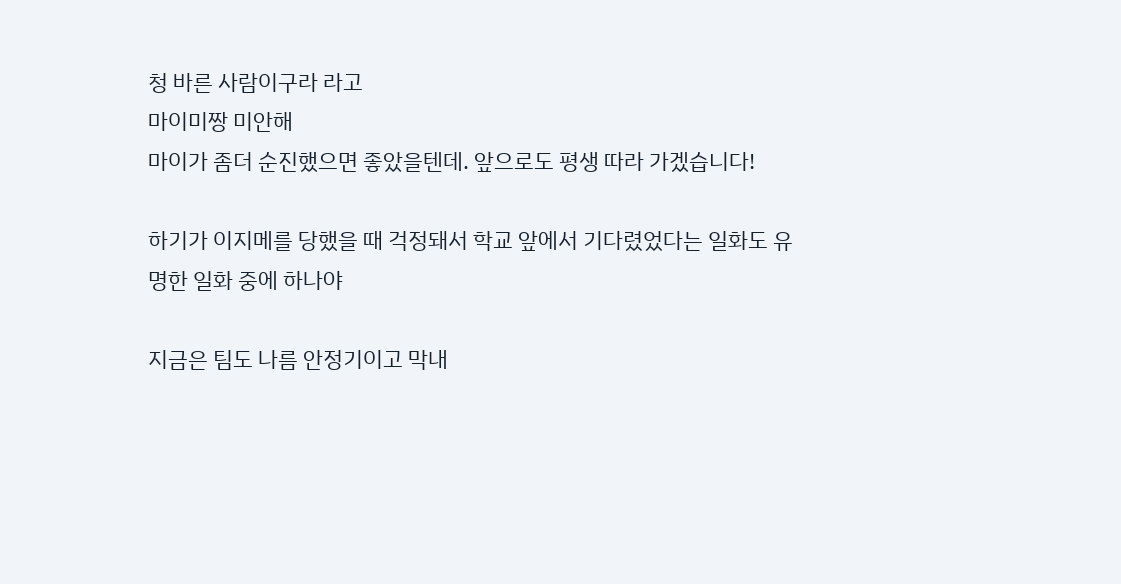청 바른 사람이구라 라고
마이미짱 미안해
마이가 좀더 순진했으면 좋았을텐데. 앞으로도 평생 따라 가겠습니다!

하기가 이지메를 당했을 때 걱정돼서 학교 앞에서 기다렸었다는 일화도 유명한 일화 중에 하나야

지금은 팀도 나름 안정기이고 막내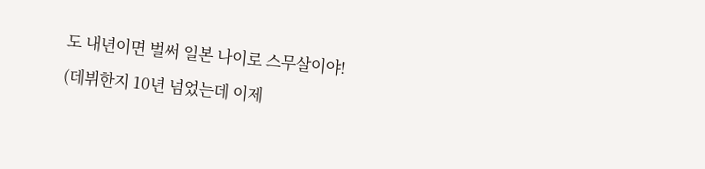도 내년이면 벌써 일본 나이로 스무살이야!
(데뷔한지 10년 넘었는데 이제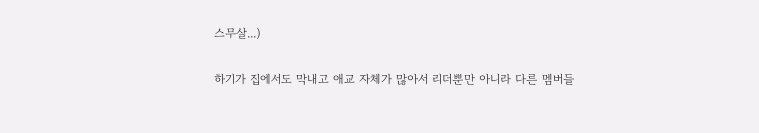스무살...)

하기가 집에서도 막내고 애교 자체가 많아서 리더뿐만 아니라 다른 멤버들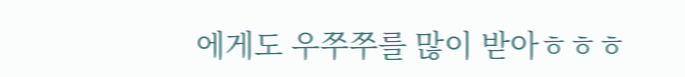에게도 우쭈쭈를 많이 받아ㅎㅎㅎ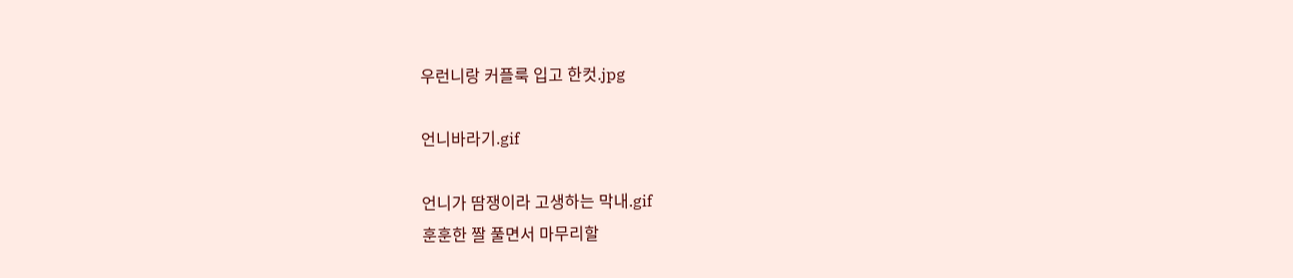우런니랑 커플룩 입고 한컷.jpg

언니바라기.gif

언니가 땀쟁이라 고생하는 막내.gif
훈훈한 짤 풀면서 마무리할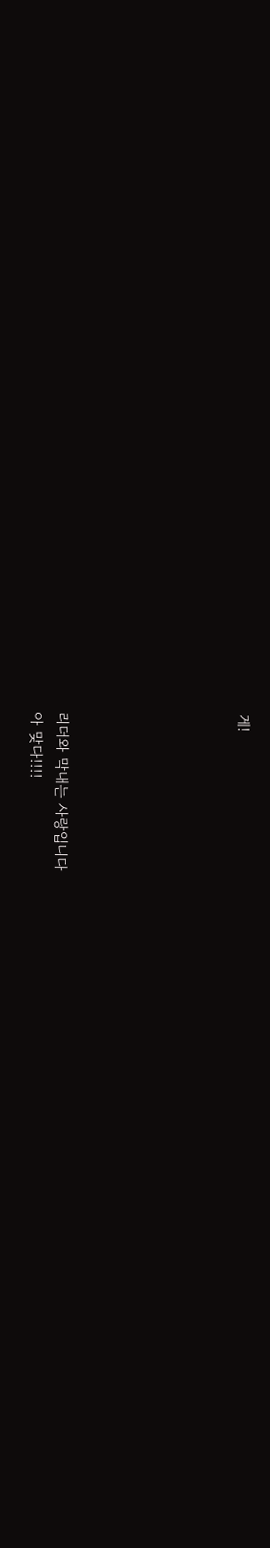게!






리더와 막내는 사랑입니다
아 맞다!!!!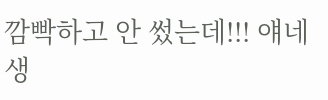깜빡하고 안 썼는데!!! 얘네 생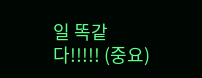일 똑같다!!!!! (중요)